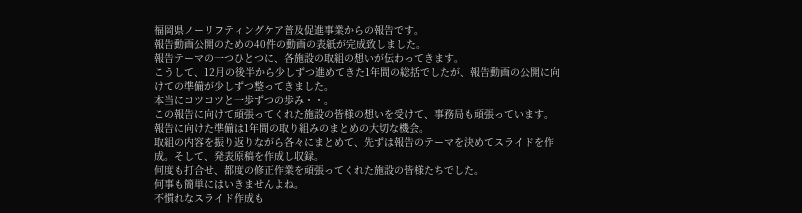福岡県ノーリフティングケア普及促進事業からの報告です。
報告動画公開のための40件の動画の表紙が完成致しました。
報告テーマの一つひとつに、各施設の取組の想いが伝わってきます。
こうして、12月の後半から少しずつ進めてきた1年間の総括でしたが、報告動画の公開に向けての準備が少しずつ整ってきました。
本当にコツコツと一歩ずつの歩み・・。
この報告に向けて頑張ってくれた施設の皆様の想いを受けて、事務局も頑張っています。
報告に向けた準備は1年間の取り組みのまとめの大切な機会。
取組の内容を振り返りながら各々にまとめて、先ずは報告のテーマを決めてスライドを作成。そして、発表原稿を作成し収録。
何度も打合せ、都度の修正作業を頑張ってくれた施設の皆様たちでした。
何事も簡単にはいきませんよね。
不慣れなスライド作成も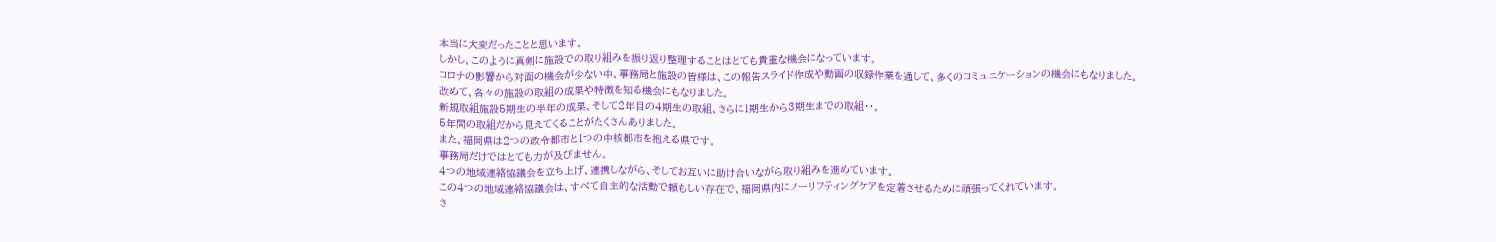本当に大変だったことと思います。
しかし、このように真剣に施設での取り組みを振り返り整理することはとても貴重な機会になっています。
コロナの影響から対面の機会が少ない中、事務局と施設の皆様は、この報告スライド作成や動画の収録作業を通して、多くのコミュニケーションの機会にもなりました。
改めて、各々の施設の取組の成果や特徴を知る機会にもなりました。
新規取組施設5期生の半年の成果、そして2年目の4期生の取組、さらに1期生から3期生までの取組・・。
5年間の取組だから見えてくることがたくさんありました。
また、福岡県は2つの政令都市と1つの中核都市を抱える県です。
事務局だけではとても力が及びません。
4つの地域連絡協議会を立ち上げ、連携しながら、そしてお互いに助け合いながら取り組みを進めています。
この4つの地域連絡協議会は、すべて自主的な活動で頼もしい存在で、福岡県内にノーリフティングケアを定着させるために頑張ってくれています。
さ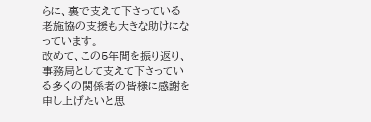らに、裏で支えて下さっている老施協の支援も大きな助けになっています。
改めて、この5年間を振り返り、事務局として支えて下さっている多くの関係者の皆様に感謝を申し上げたいと思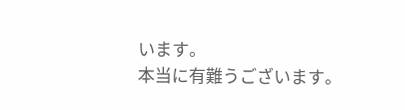います。
本当に有難うございます。